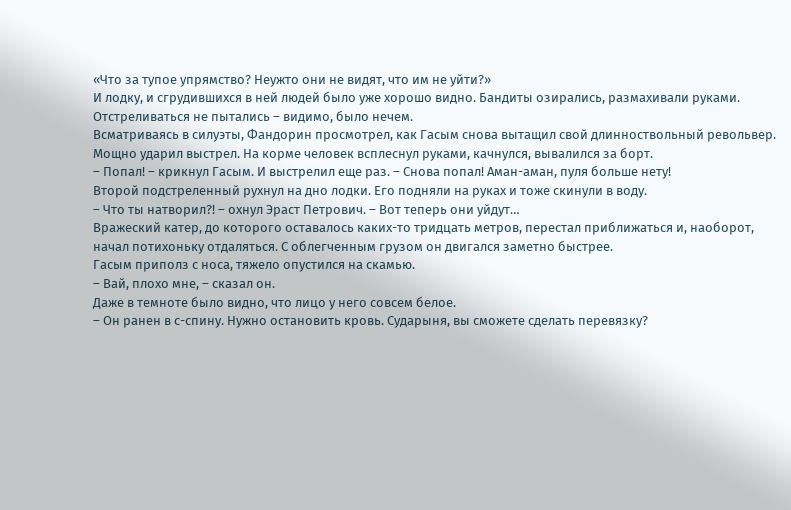«Что за тупое упрямство? Неужто они не видят, что им не уйти?»
И лодку, и сгрудившихся в ней людей было уже хорошо видно. Бандиты озирались, размахивали руками. Отстреливаться не пытались – видимо, было нечем.
Всматриваясь в силуэты, Фандорин просмотрел, как Гасым снова вытащил свой длинноствольный револьвер.
Мощно ударил выстрел. На корме человек всплеснул руками, качнулся, вывалился за борт.
– Попал! – крикнул Гасым. И выстрелил еще раз. – Снова попал! Аман-аман, пуля больше нету!
Второй подстреленный рухнул на дно лодки. Его подняли на руках и тоже скинули в воду.
– Что ты натворил?! – охнул Эраст Петрович. – Вот теперь они уйдут…
Вражеский катер, до которого оставалось каких-то тридцать метров, перестал приближаться и, наоборот, начал потихоньку отдаляться. С облегченным грузом он двигался заметно быстрее.
Гасым приполз с носа, тяжело опустился на скамью.
– Вай, плохо мне, – сказал он.
Даже в темноте было видно, что лицо у него совсем белое.
– Он ранен в с-спину. Нужно остановить кровь. Сударыня, вы сможете сделать перевязку?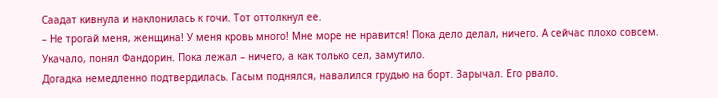Саадат кивнула и наклонилась к гочи. Тот оттолкнул ее.
– Не трогай меня, женщина! У меня кровь много! Мне море не нравится! Пока дело делал, ничего. А сейчас плохо совсем.
Укачало, понял Фандорин. Пока лежал – ничего, а как только сел, замутило.
Догадка немедленно подтвердилась. Гасым поднялся, навалился грудью на борт. Зарычал. Его рвало.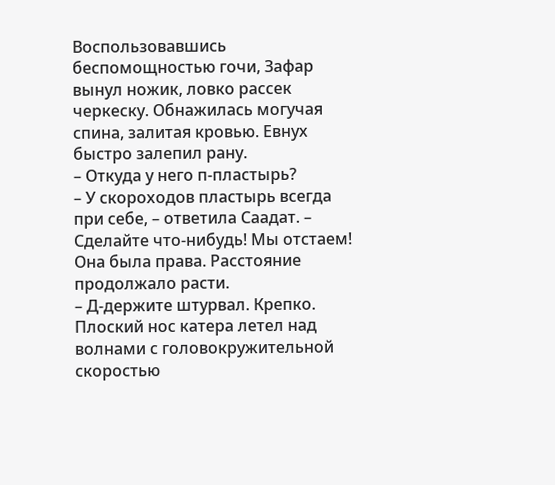Воспользовавшись беспомощностью гочи, Зафар вынул ножик, ловко рассек черкеску. Обнажилась могучая спина, залитая кровью. Евнух быстро залепил рану.
– Откуда у него п-пластырь?
– У скороходов пластырь всегда при себе, – ответила Саадат. – Сделайте что-нибудь! Мы отстаем!
Она была права. Расстояние продолжало расти.
– Д-держите штурвал. Крепко.
Плоский нос катера летел над волнами с головокружительной скоростью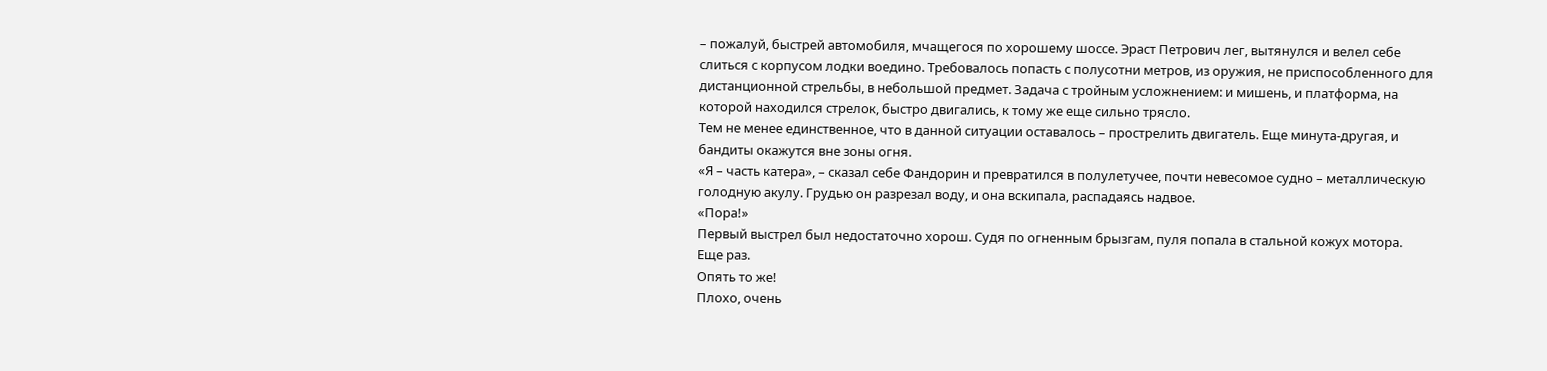– пожалуй, быстрей автомобиля, мчащегося по хорошему шоссе. Эраст Петрович лег, вытянулся и велел себе слиться с корпусом лодки воедино. Требовалось попасть с полусотни метров, из оружия, не приспособленного для дистанционной стрельбы, в небольшой предмет. Задача с тройным усложнением: и мишень, и платформа, на которой находился стрелок, быстро двигались, к тому же еще сильно трясло.
Тем не менее единственное, что в данной ситуации оставалось – прострелить двигатель. Еще минута-другая, и бандиты окажутся вне зоны огня.
«Я – часть катера», – сказал себе Фандорин и превратился в полулетучее, почти невесомое судно – металлическую голодную акулу. Грудью он разрезал воду, и она вскипала, распадаясь надвое.
«Пора!»
Первый выстрел был недостаточно хорош. Судя по огненным брызгам, пуля попала в стальной кожух мотора.
Еще раз.
Опять то же!
Плохо, очень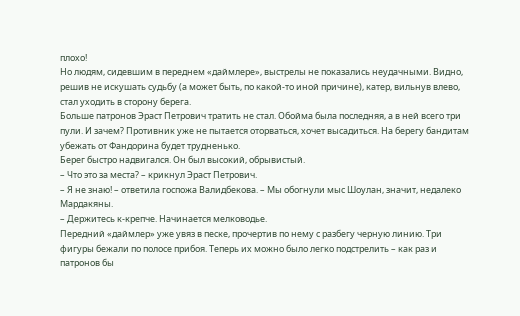плохо!
Но людям, сидевшим в переднем «даймлере», выстрелы не показались неудачными. Видно, решив не искушать судьбу (а может быть, по какой-то иной причине), катер, вильнув влево, стал уходить в сторону берега.
Больше патронов Эраст Петрович тратить не стал. Обойма была последняя, а в ней всего три пули. И зачем? Противник уже не пытается оторваться, хочет высадиться. На берегу бандитам убежать от Фандорина будет трудненько.
Берег быстро надвигался. Он был высокий, обрывистый.
– Что это за места? – крикнул Эраст Петрович.
– Я не знаю! – ответила госпожа Валидбекова. – Мы обогнули мыс Шоулан, значит, недалеко Мардакяны.
– Держитесь к-крепче. Начинается мелководье.
Передний «даймлер» уже увяз в песке, прочертив по нему с разбегу черную линию. Три фигуры бежали по полосе прибоя. Теперь их можно было легко подстрелить – как раз и патронов бы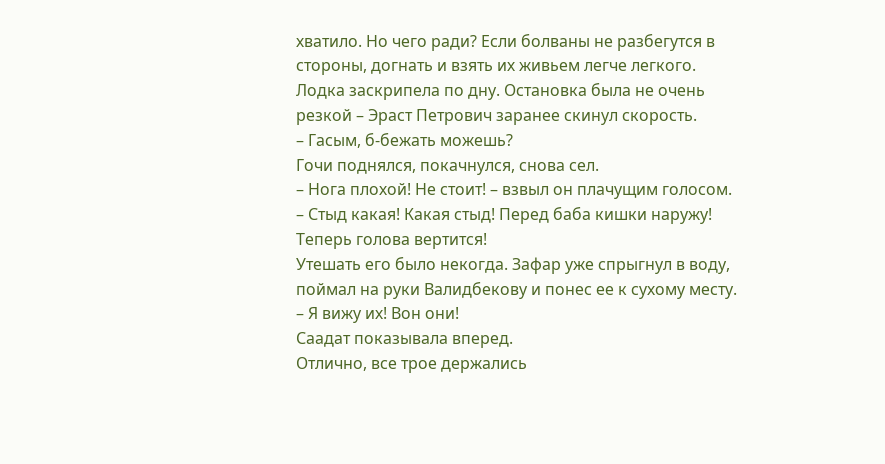хватило. Но чего ради? Если болваны не разбегутся в стороны, догнать и взять их живьем легче легкого.
Лодка заскрипела по дну. Остановка была не очень резкой – Эраст Петрович заранее скинул скорость.
– Гасым, б-бежать можешь?
Гочи поднялся, покачнулся, снова сел.
– Нога плохой! Не стоит! – взвыл он плачущим голосом. – Стыд какая! Какая стыд! Перед баба кишки наружу! Теперь голова вертится!
Утешать его было некогда. Зафар уже спрыгнул в воду, поймал на руки Валидбекову и понес ее к сухому месту.
– Я вижу их! Вон они!
Саадат показывала вперед.
Отлично, все трое держались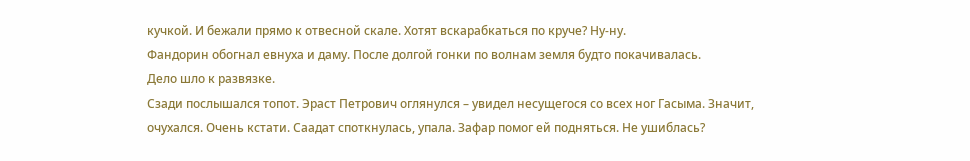кучкой. И бежали прямо к отвесной скале. Хотят вскарабкаться по круче? Ну-ну.
Фандорин обогнал евнуха и даму. После долгой гонки по волнам земля будто покачивалась.
Дело шло к развязке.
Сзади послышался топот. Эраст Петрович оглянулся – увидел несущегося со всех ног Гасыма. Значит, очухался. Очень кстати. Саадат споткнулась, упала. Зафар помог ей подняться. Не ушиблась?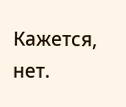Кажется, нет.